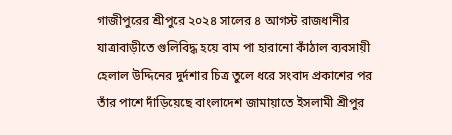গাজীপুরের শ্রীপুরে ২০২৪ সালের ৪ আগস্ট রাজধানীর যাত্রাবাড়ীতে গুলিবিদ্ধ হয়ে বাম পা হারানো কাঁঠাল ব্যবসায়ী হেলাল উদ্দিনের দুর্দশার চিত্র তুলে ধরে সংবাদ প্রকাশের পর তাঁর পাশে দাঁড়িয়েছে বাংলাদেশ জামায়াতে ইসলামী শ্রীপুর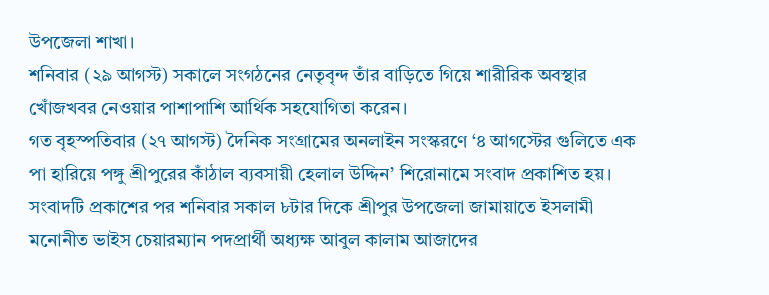উপজেলা শাখা।
শনিবার (২৯ আগস্ট) সকালে সংগঠনের নেতৃবৃন্দ তাঁর বাড়িতে গিয়ে শারীরিক অবস্থার খোঁজখবর নেওয়ার পাশাপাশি আর্থিক সহযোগিতা করেন।
গত বৃহস্পতিবার (২৭ আগস্ট) দৈনিক সংগ্রামের অনলাইন সংস্করণে ‘৪ আগস্টের গুলিতে এক পা হারিয়ে পঙ্গু শ্রীপুরের কাঁঠাল ব্যবসায়ী হেলাল উদ্দিন’ শিরোনামে সংবাদ প্রকাশিত হয়। সংবাদটি প্রকাশের পর শনিবার সকাল ৮টার দিকে শ্রীপুর উপজেলা জামায়াতে ইসলামী মনোনীত ভাইস চেয়ারম্যান পদপ্রার্থী অধ্যক্ষ আবুল কালাম আজাদের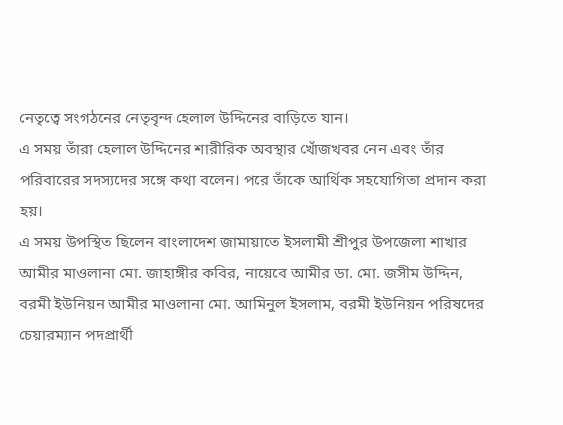নেতৃত্বে সংগঠনের নেতৃবৃন্দ হেলাল উদ্দিনের বাড়িতে যান।
এ সময় তাঁরা হেলাল উদ্দিনের শারীরিক অবস্থার খোঁজখবর নেন এবং তাঁর পরিবারের সদস্যদের সঙ্গে কথা বলেন। পরে তাঁকে আর্থিক সহযোগিতা প্রদান করা হয়।
এ সময় উপস্থিত ছিলেন বাংলাদেশ জামায়াতে ইসলামী শ্রীপুর উপজেলা শাখার আমীর মাওলানা মো. জাহাঙ্গীর কবির, নায়েবে আমীর ডা. মো. জসীম উদ্দিন, বরমী ইউনিয়ন আমীর মাওলানা মো. আমিনুল ইসলাম, বরমী ইউনিয়ন পরিষদের চেয়ারম্যান পদপ্রার্থী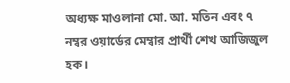অধ্যক্ষ মাওলানা মো. আ. মতিন এবং ৭ নম্বর ওয়ার্ডের মেম্বার প্রার্থী শেখ আজিজুল হক।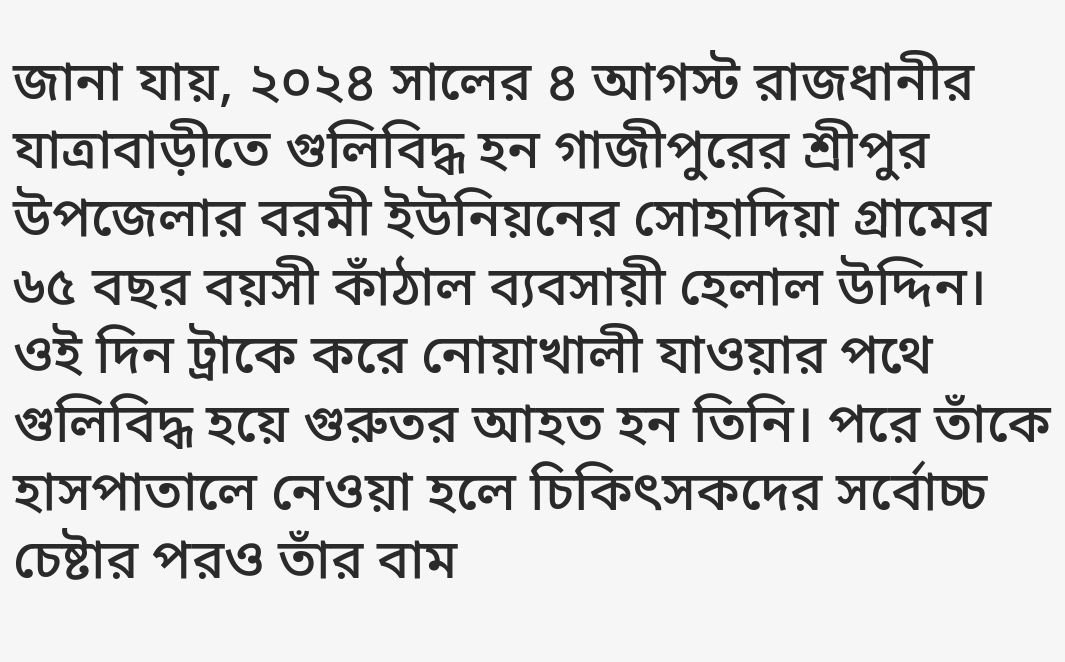জানা যায়, ২০২৪ সালের ৪ আগস্ট রাজধানীর যাত্রাবাড়ীতে গুলিবিদ্ধ হন গাজীপুরের শ্রীপুর উপজেলার বরমী ইউনিয়নের সোহাদিয়া গ্রামের ৬৫ বছর বয়সী কাঁঠাল ব্যবসায়ী হেলাল উদ্দিন। ওই দিন ট্রাকে করে নোয়াখালী যাওয়ার পথে গুলিবিদ্ধ হয়ে গুরুতর আহত হন তিনি। পরে তাঁকে হাসপাতালে নেওয়া হলে চিকিৎসকদের সর্বোচ্চ চেষ্টার পরও তাঁর বাম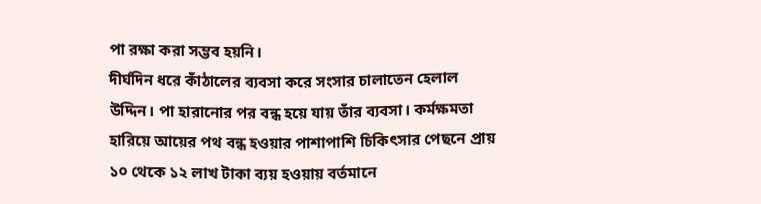পা রক্ষা করা সম্ভব হয়নি।
দীর্ঘদিন ধরে কাঁঠালের ব্যবসা করে সংসার চালাতেন হেলাল উদ্দিন। পা হারানোর পর বন্ধ হয়ে যায় তাঁর ব্যবসা। কর্মক্ষমতা হারিয়ে আয়ের পথ বন্ধ হওয়ার পাশাপাশি চিকিৎসার পেছনে প্রায় ১০ থেকে ১২ লাখ টাকা ব্যয় হওয়ায় বর্তমানে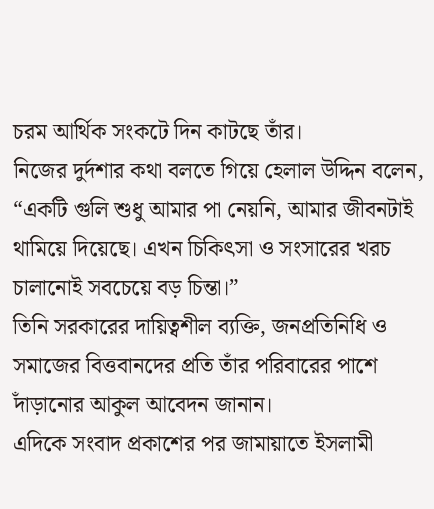চরম আর্থিক সংকটে দিন কাটছে তাঁর।
নিজের দুর্দশার কথা বলতে গিয়ে হেলাল উদ্দিন বলেন, “একটি গুলি শুধু আমার পা নেয়নি, আমার জীবনটাই থামিয়ে দিয়েছে। এখন চিকিৎসা ও সংসারের খরচ চালানোই সবচেয়ে বড় চিন্তা।”
তিনি সরকারের দায়িত্বশীল ব্যক্তি, জনপ্রতিনিধি ও সমাজের বিত্তবানদের প্রতি তাঁর পরিবারের পাশে দাঁড়ানোর আকুল আবেদন জানান।
এদিকে সংবাদ প্রকাশের পর জামায়াতে ইসলামী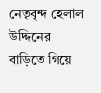নেতৃবৃন্দ হেলাল উদ্দিনের বাড়িতে গিয়ে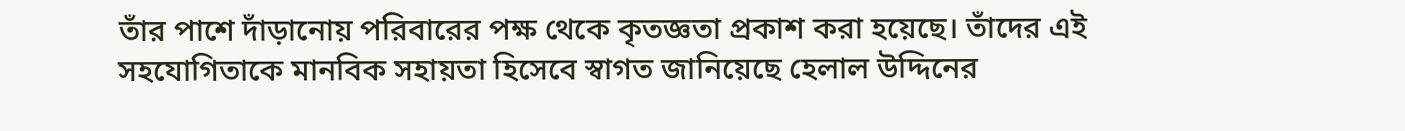তাঁর পাশে দাঁড়ানোয় পরিবারের পক্ষ থেকে কৃতজ্ঞতা প্রকাশ করা হয়েছে। তাঁদের এই সহযোগিতাকে মানবিক সহায়তা হিসেবে স্বাগত জানিয়েছে হেলাল উদ্দিনের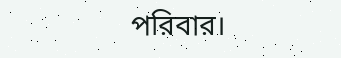পরিবার।